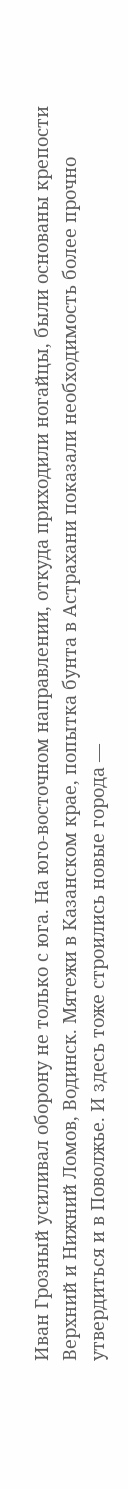Иван Грозный усиливал оборону не только с юга. На юго-восточном направлении, откуда приходили ногайцы, были основаны крепости Верхний и Нижний Ломов, Водинск. Мятежи в Казанском крае, попытка бунта в Астрахани показали необходимость более прочно утвердиться и в Поволжье. И здесь тоже строились новые города —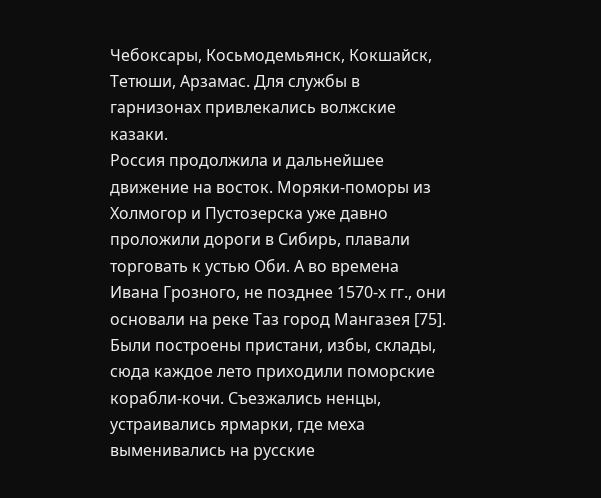Чебоксары, Косьмодемьянск, Кокшайск, Тетюши, Арзамас. Для службы в гарнизонах привлекались волжские казаки.
Россия продолжила и дальнейшее движение на восток. Моряки-поморы из Холмогор и Пустозерска уже давно проложили дороги в Сибирь, плавали торговать к устью Оби. А во времена Ивана Грозного, не позднее 1570-х гг., они основали на реке Таз город Мангазея [75]. Были построены пристани, избы, склады, сюда каждое лето приходили поморские корабли-кочи. Съезжались ненцы, устраивались ярмарки, где меха выменивались на русские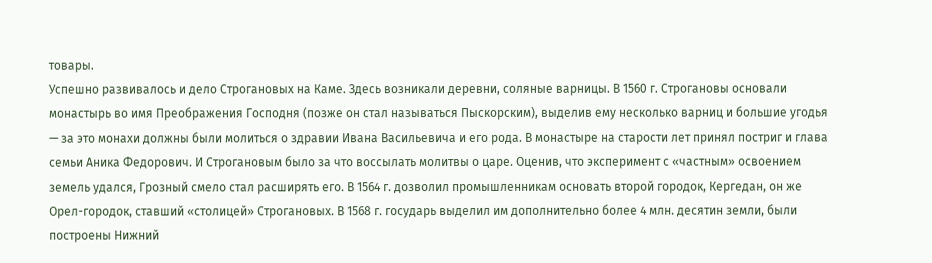товары.
Успешно развивалось и дело Строгановых на Каме. Здесь возникали деревни, соляные варницы. В 1560 г. Строгановы основали монастырь во имя Преображения Господня (позже он стал называться Пыскорским), выделив ему несколько варниц и большие угодья — за это монахи должны были молиться о здравии Ивана Васильевича и его рода. В монастыре на старости лет принял постриг и глава семьи Аника Федорович. И Строгановым было за что воссылать молитвы о царе. Оценив, что эксперимент с «частным» освоением земель удался, Грозный смело стал расширять его. В 1564 г. дозволил промышленникам основать второй городок, Кергедан, он же Орел-городок, ставший «столицей» Строгановых. В 1568 г. государь выделил им дополнительно более 4 млн. десятин земли, были построены Нижний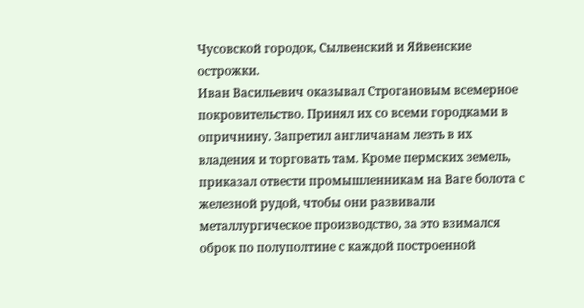Чусовской городок, Сылвенский и Яйвенские острожки.
Иван Васильевич оказывал Строгановым всемерное покровительство. Принял их со всеми городками в опричнину. Запретил англичанам лезть в их владения и торговать там. Кроме пермских земель, приказал отвести промышленникам на Ваге болота с железной рудой, чтобы они развивали металлургическое производство, за это взимался оброк по полуполтине с каждой построенной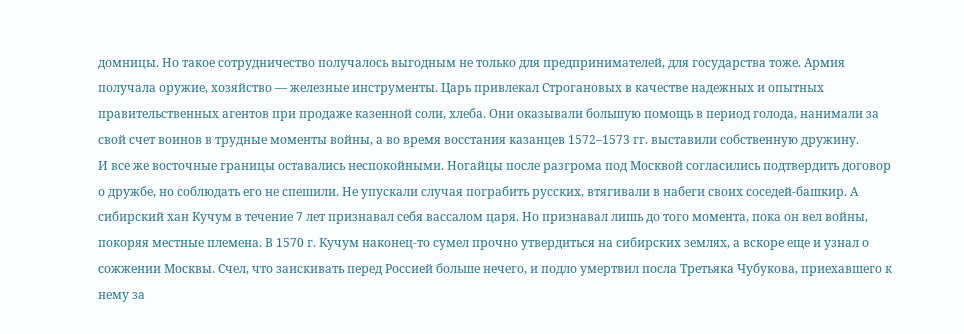домницы. Но такое сотрудничество получалось выгодным не только для предпринимателей, для государства тоже. Армия получала оружие, хозяйство — железные инструменты. Царь привлекал Строгановых в качестве надежных и опытных правительственных агентов при продаже казенной соли, хлеба. Они оказывали большую помощь в период голода, нанимали за свой счет воинов в трудные моменты войны, а во время восстания казанцев 1572–1573 гг. выставили собственную дружину.
И все же восточные границы оставались неспокойными. Ногайцы после разгрома под Москвой согласились подтвердить договор о дружбе, но соблюдать его не спешили. Не упускали случая пограбить русских, втягивали в набеги своих соседей-башкир. А сибирский хан Кучум в течение 7 лет признавал себя вассалом царя. Но признавал лишь до того момента, пока он вел войны, покоряя местные племена. В 1570 г. Кучум наконец-то сумел прочно утвердиться на сибирских землях, а вскоре еще и узнал о сожжении Москвы. Счел, что заискивать перед Россией больше нечего, и подло умертвил посла Третьяка Чубукова, приехавшего к нему за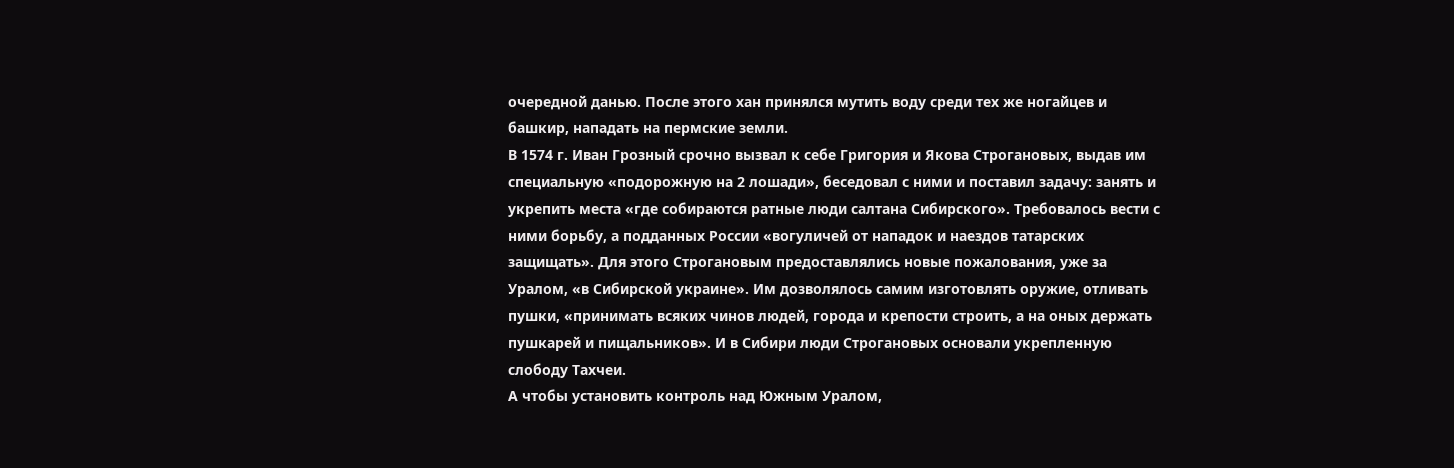очередной данью. После этого хан принялся мутить воду среди тех же ногайцев и башкир, нападать на пермские земли.
В 1574 г. Иван Грозный срочно вызвал к себе Григория и Якова Строгановых, выдав им специальную «подорожную на 2 лошади», беседовал с ними и поставил задачу: занять и укрепить места «где собираются ратные люди салтана Сибирского». Требовалось вести с ними борьбу, а подданных России «вогуличей от нападок и наездов татарских защищать». Для этого Строгановым предоставлялись новые пожалования, уже за Уралом, «в Сибирской украине». Им дозволялось самим изготовлять оружие, отливать пушки, «принимать всяких чинов людей, города и крепости строить, а на оных держать пушкарей и пищальников». И в Сибири люди Строгановых основали укрепленную слободу Тахчеи.
А чтобы установить контроль над Южным Уралом,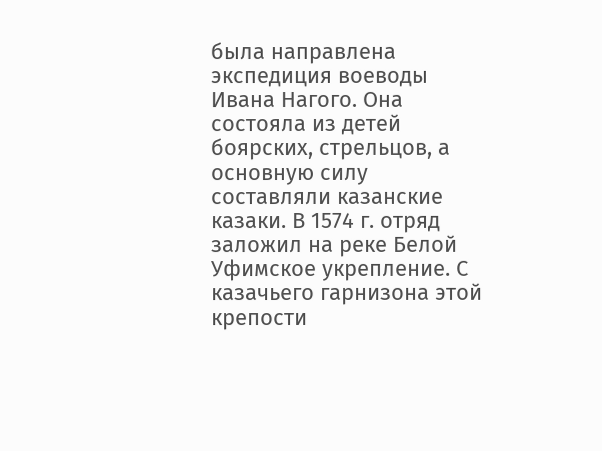была направлена экспедиция воеводы Ивана Нагого. Она состояла из детей боярских, стрельцов, а основную силу составляли казанские казаки. В 1574 г. отряд заложил на реке Белой Уфимское укрепление. С казачьего гарнизона этой крепости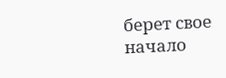берет свое начало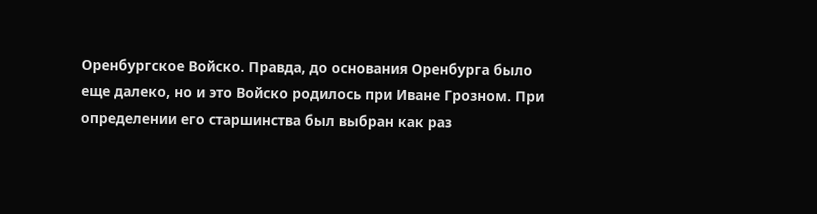Оренбургское Войско. Правда, до основания Оренбурга было еще далеко, но и это Войско родилось при Иване Грозном. При определении его старшинства был выбран как раз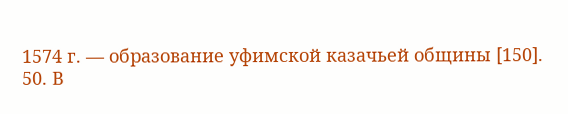1574 г. — образование уфимской казачьей общины [150].
50. В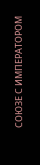СОЮЗЕ С ИМПЕРАТОРОМ